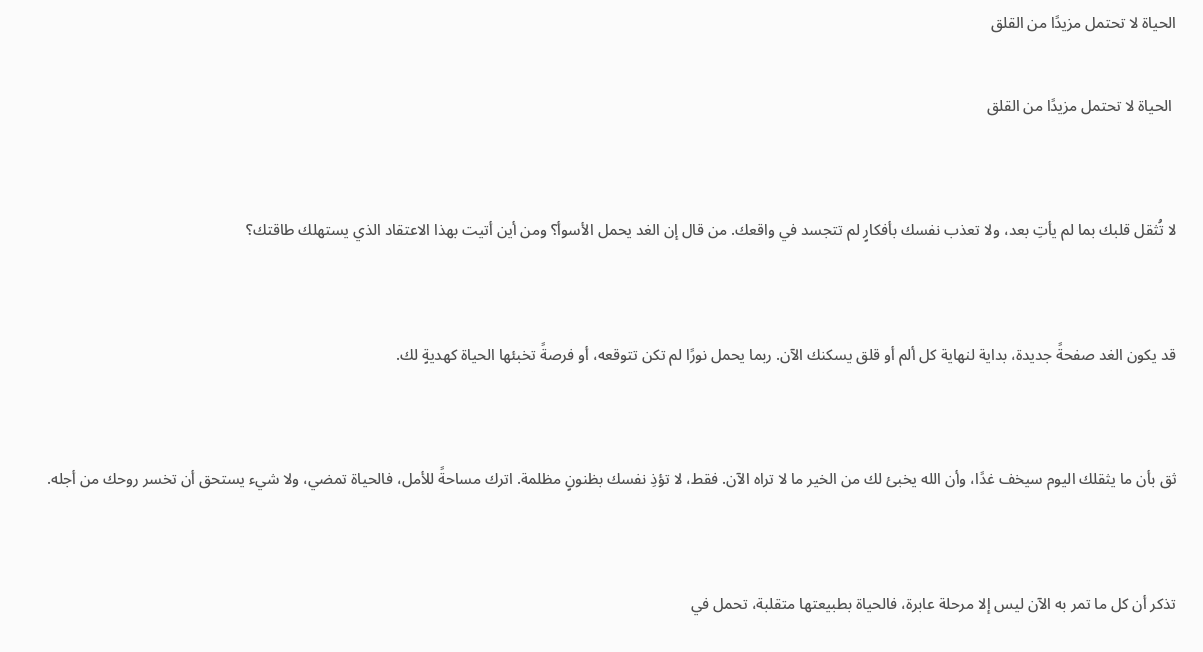الحياة لا تحتمل مزيدًا من القلق

 الحياة لا تحتمل مزيدًا من القلق


لا تُثقل قلبك بما لم يأتِ بعد، ولا تعذب نفسك بأفكارٍ لم تتجسد في واقعك. من قال إن الغد يحمل الأسوأ؟ ومن أين أتيت بهذا الاعتقاد الذي يستهلك طاقتك؟


قد يكون الغد صفحةً جديدة، بداية لنهاية كل ألم أو قلق يسكنك الآن. ربما يحمل نورًا لم تكن تتوقعه، أو فرصةً تخبئها الحياة كهديةٍ لك.


ثق بأن ما يثقلك اليوم سيخف غدًا، وأن الله يخبئ لك من الخير ما لا تراه الآن. فقط، لا تؤذِ نفسك بظنونٍ مظلمة. اترك مساحةً للأمل، فالحياة تمضي، ولا شيء يستحق أن تخسر روحك من أجله.


تذكر أن كل ما تمر به الآن ليس إلا مرحلة عابرة، فالحياة بطبيعتها متقلبة، تحمل في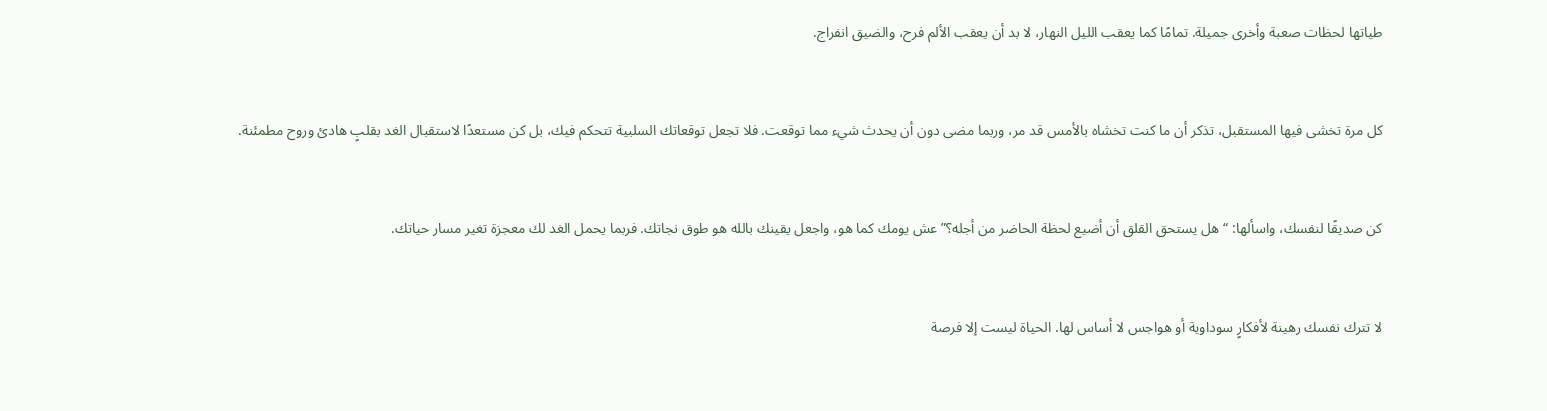طياتها لحظات صعبة وأخرى جميلة. تمامًا كما يعقب الليل النهار، لا بد أن يعقب الألم فرح، والضيق انفراج.


كل مرة تخشى فيها المستقبل، تذكر أن ما كنت تخشاه بالأمس قد مر، وربما مضى دون أن يحدث شيء مما توقعت. فلا تجعل توقعاتك السلبية تتحكم فيك، بل كن مستعدًا لاستقبال الغد بقلبٍ هادئ وروح مطمئنة.


كن صديقًا لنفسك، واسألها: “هل يستحق القلق أن أضيع لحظة الحاضر من أجله؟” عش يومك كما هو، واجعل يقينك بالله هو طوق نجاتك. فربما يحمل الغد لك معجزة تغير مسار حياتك.


لا تترك نفسك رهينة لأفكارٍ سوداوية أو هواجس لا أساس لها. الحياة ليست إلا فرصة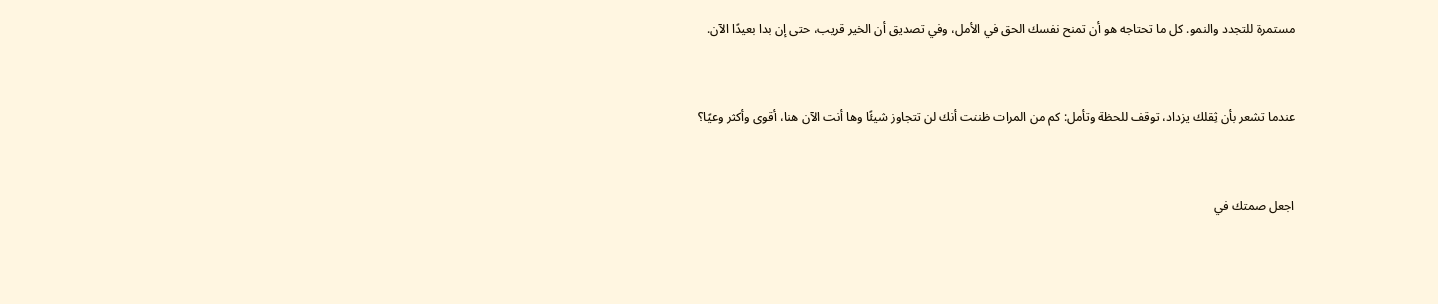مستمرة للتجدد والنمو. كل ما تحتاجه هو أن تمنح نفسك الحق في الأمل، وفي تصديق أن الخير قريب، حتى إن بدا بعيدًا الآن.


عندما تشعر بأن ثِقلك يزداد، توقف للحظة وتأمل: كم من المرات ظننت أنك لن تتجاوز شيئًا وها أنت الآن هنا، أقوى وأكثر وعيًا؟


اجعل صمتك في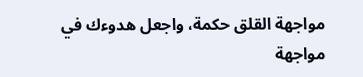مواجهة القلق حكمة، واجعل هدوءك في مواجهة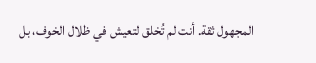المجهول ثقة. أنت لم تُخلق لتعيش في ظلال الخوف، بل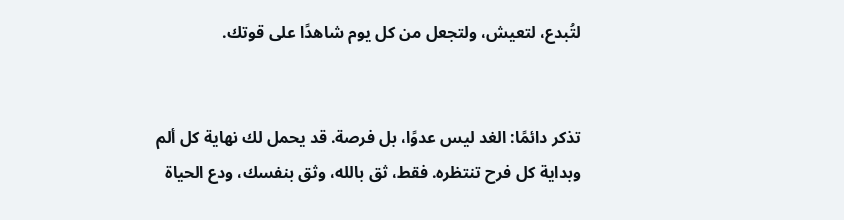لتُبدع، لتعيش، ولتجعل من كل يوم شاهدًا على قوتك.


تذكر دائمًا: الغد ليس عدوًا، بل فرصة. قد يحمل لك نهاية كل ألم وبداية كل فرح تنتظره. فقط، ثق بالله، وثق بنفسك، ودع الحياة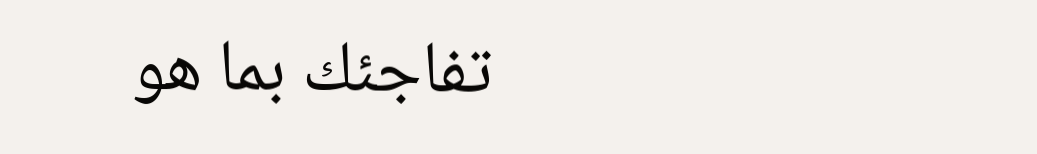تفاجئك بما هو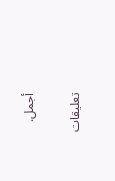أجمل.

تعليقات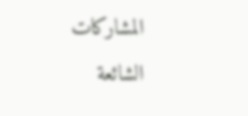المشاركات الشائعة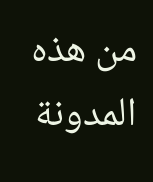من هذه المدونة